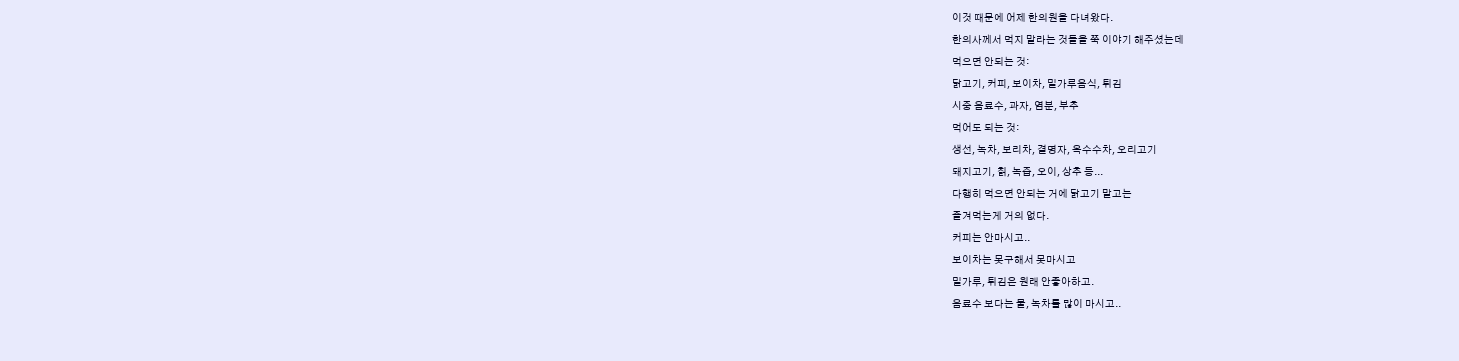이것 때문에 어제 한의원을 다녀왔다.
한의사께서 먹지 말라는 것들을 쭉 이야기 해주셨는데
먹으면 안되는 것:
닭고기, 커피, 보이차, 밀가루음식, 튀김
시중 음료수, 과자, 염분, 부추
먹어도 되는 것:
생선, 녹차, 보리차, 결명자, 옥수수차, 오리고기
돼지고기, 칡, 녹즙, 오이, 상추 등...
다행히 먹으면 안되는 거에 닭고기 말고는
즐겨먹는게 거의 없다.
커피는 안마시고..
보이차는 못구해서 못마시고
밀가루, 튀김은 원래 안좋아하고.
음료수 보다는 물, 녹차를 많이 마시고..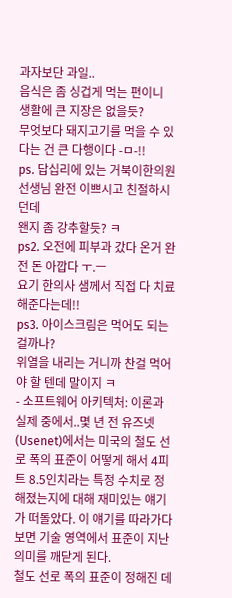과자보단 과일..
음식은 좀 싱겁게 먹는 편이니
생활에 큰 지장은 없을듯?
무엇보다 돼지고기를 먹을 수 있다는 건 큰 다행이다 -ㅁ-!!
ps. 답십리에 있는 거북이한의원 선생님 완전 이쁘시고 친절하시던데
왠지 좀 강추할듯? ㅋ
ps2. 오전에 피부과 갔다 온거 완전 돈 아깝다 ㅜ.ㅡ
요기 한의사 샘께서 직접 다 치료 해준다는데!!
ps3. 아이스크림은 먹어도 되는 걸까나?
위열을 내리는 거니까 찬걸 먹어야 할 텐데 말이지 ㅋ
- 소프트웨어 아키텍처: 이론과 실제 중에서..몇 년 전 유즈넷(Usenet)에서는 미국의 철도 선로 폭의 표준이 어떻게 해서 4피트 8.5인치라는 특정 수치로 정해졌는지에 대해 재미있는 얘기가 떠돌았다. 이 얘기를 따라가다 보면 기술 영역에서 표준이 지난 의미를 깨닫게 된다.
철도 선로 폭의 표준이 정해진 데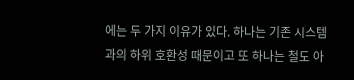에는 두 가지 이유가 있다. 하나는 기존 시스템과의 하위 호환성 때문이고 또 하나는 철도 아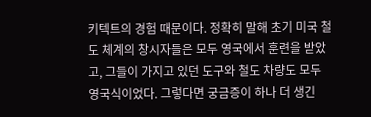키텍트의 경험 때문이다. 정확히 말해 초기 미국 철도 체계의 창시자들은 모두 영국에서 훈련을 받았고, 그들이 가지고 있던 도구와 철도 차량도 모두 영국식이었다. 그렇다면 궁금증이 하나 더 생긴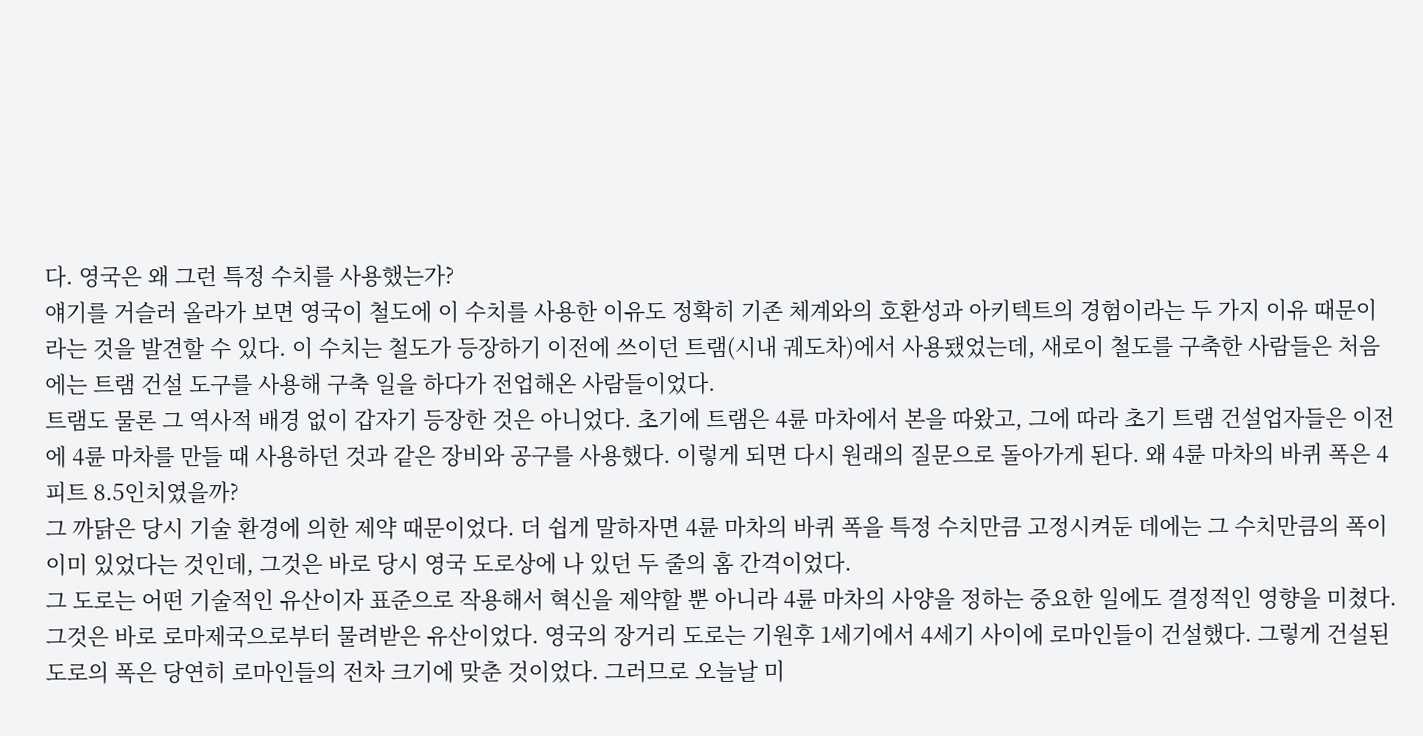다. 영국은 왜 그런 특정 수치를 사용했는가?
얘기를 거슬러 올라가 보면 영국이 철도에 이 수치를 사용한 이유도 정확히 기존 체계와의 호환성과 아키텍트의 경험이라는 두 가지 이유 때문이라는 것을 발견할 수 있다. 이 수치는 철도가 등장하기 이전에 쓰이던 트램(시내 궤도차)에서 사용됐었는데, 새로이 철도를 구축한 사람들은 처음에는 트램 건설 도구를 사용해 구축 일을 하다가 전업해온 사람들이었다.
트램도 물론 그 역사적 배경 없이 갑자기 등장한 것은 아니었다. 초기에 트램은 4륜 마차에서 본을 따왔고, 그에 따라 초기 트램 건설업자들은 이전에 4륜 마차를 만들 때 사용하던 것과 같은 장비와 공구를 사용했다. 이렇게 되면 다시 원래의 질문으로 돌아가게 된다. 왜 4륜 마차의 바퀴 폭은 4피트 8.5인치였을까?
그 까닭은 당시 기술 환경에 의한 제약 때문이었다. 더 쉽게 말하자면 4륜 마차의 바퀴 폭을 특정 수치만큼 고정시켜둔 데에는 그 수치만큼의 폭이 이미 있었다는 것인데, 그것은 바로 당시 영국 도로상에 나 있던 두 줄의 홈 간격이었다.
그 도로는 어떤 기술적인 유산이자 표준으로 작용해서 혁신을 제약할 뿐 아니라 4륜 마차의 사양을 정하는 중요한 일에도 결정적인 영향을 미쳤다. 그것은 바로 로마제국으로부터 물려받은 유산이었다. 영국의 장거리 도로는 기원후 1세기에서 4세기 사이에 로마인들이 건설했다. 그렇게 건설된 도로의 폭은 당연히 로마인들의 전차 크기에 맞춘 것이었다. 그러므로 오늘날 미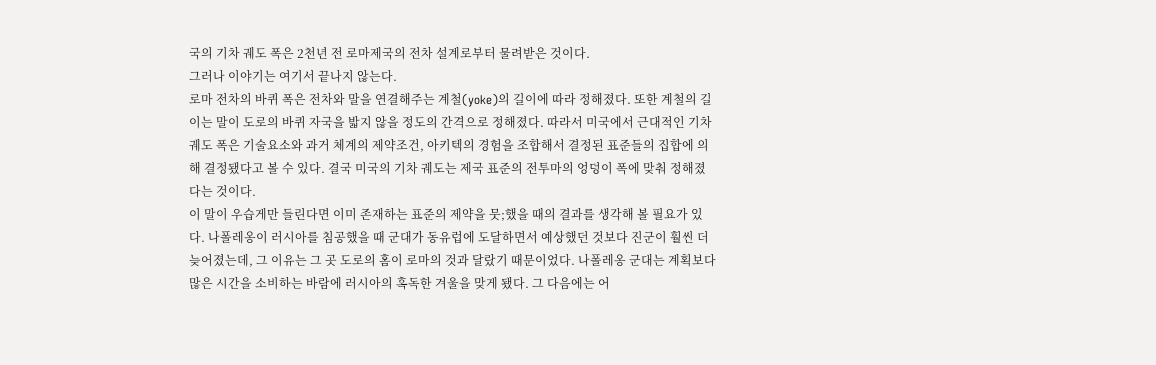국의 기차 궤도 폭은 2천년 전 로마제국의 전차 설계로부터 물려받은 것이다.
그러나 이야기는 여기서 끝나지 않는다.
로마 전차의 바퀴 폭은 전차와 말을 연결해주는 계철(yoke)의 길이에 따라 정해졌다. 또한 계철의 길이는 말이 도로의 바퀴 자국을 밟지 않을 정도의 간격으로 정해졌다. 따라서 미국에서 근대적인 기차 궤도 폭은 기술요소와 과거 체계의 제약조건, 아키텍의 경험을 조합해서 결정된 표준들의 집합에 의해 결정됐다고 볼 수 있다. 결국 미국의 기차 궤도는 제국 표준의 전투마의 엉덩이 폭에 맞춰 정해졌다는 것이다.
이 말이 우습게만 들린다면 이미 존재하는 표준의 제약을 뭇;했을 때의 결과를 생각해 볼 필요가 있다. 나폴레옹이 러시아를 침공했을 때 군대가 동유럽에 도달하면서 예상했던 것보다 진군이 훨씬 더 늦어졌는데, 그 이유는 그 곳 도로의 홈이 로마의 것과 달랐기 때문이었다. 나폴레옹 군대는 계획보다 많은 시간을 소비하는 바람에 러시아의 혹독한 겨울을 맞게 됐다. 그 다음에는 어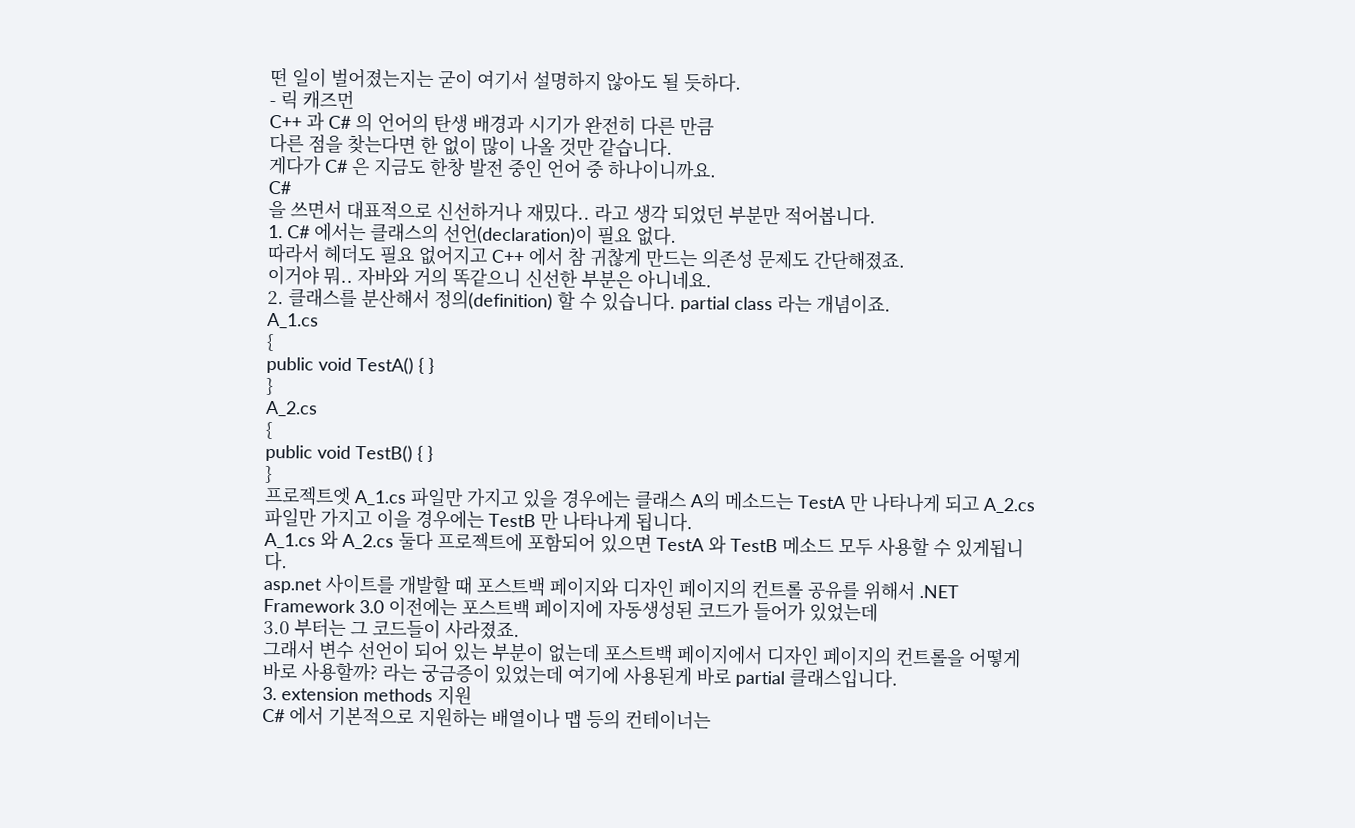떤 일이 벌어졌는지는 굳이 여기서 설명하지 않아도 될 듯하다.
- 릭 캐즈먼
C++ 과 C# 의 언어의 탄생 배경과 시기가 완전히 다른 만큼
다른 점을 찾는다면 한 없이 많이 나올 것만 같습니다.
게다가 C# 은 지금도 한창 발전 중인 언어 중 하나이니까요.
C#
을 쓰면서 대표적으로 신선하거나 재밌다.. 라고 생각 되었던 부분만 적어봅니다.
1. C# 에서는 클래스의 선언(declaration)이 필요 없다.
따라서 헤더도 필요 없어지고 C++ 에서 참 귀찮게 만드는 의존성 문제도 간단해졌죠.
이거야 뭐.. 자바와 거의 똑같으니 신선한 부분은 아니네요.
2. 클래스를 분산해서 정의(definition) 할 수 있습니다. partial class 라는 개념이죠.
A_1.cs
{
public void TestA() { }
}
A_2.cs
{
public void TestB() { }
}
프로젝트엣 A_1.cs 파일만 가지고 있을 경우에는 클래스 A의 메소드는 TestA 만 나타나게 되고 A_2.cs 파일만 가지고 이을 경우에는 TestB 만 나타나게 됩니다.
A_1.cs 와 A_2.cs 둘다 프로젝트에 포함되어 있으면 TestA 와 TestB 메소드 모두 사용할 수 있게됩니다.
asp.net 사이트를 개발할 때 포스트백 페이지와 디자인 페이지의 컨트롤 공유를 위해서 .NET Framework 3.0 이전에는 포스트백 페이지에 자동생성된 코드가 들어가 있었는데
3.0 부터는 그 코드들이 사라졌죠.
그래서 변수 선언이 되어 있는 부분이 없는데 포스트백 페이지에서 디자인 페이지의 컨트롤을 어떻게 바로 사용할까? 라는 궁금증이 있었는데 여기에 사용된게 바로 partial 클래스입니다.
3. extension methods 지원
C# 에서 기본적으로 지원하는 배열이나 맵 등의 컨테이너는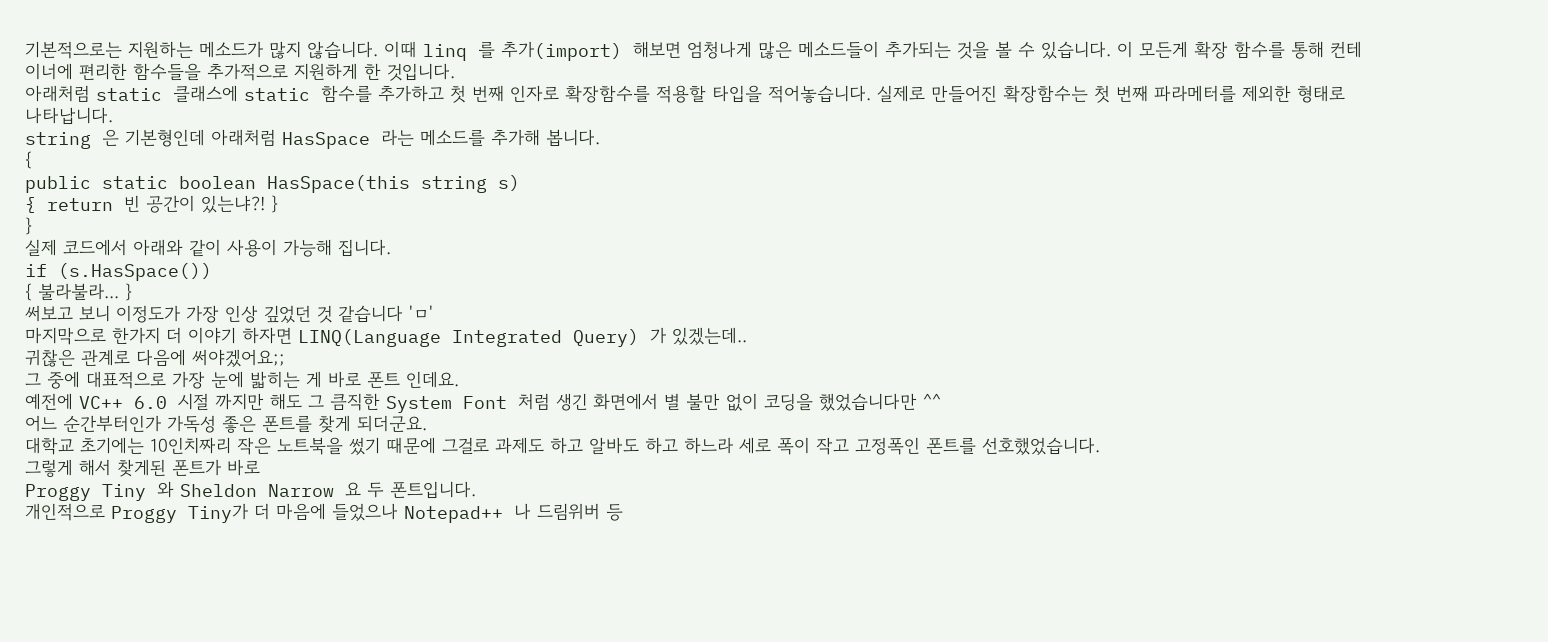기본적으로는 지원하는 메소드가 많지 않습니다. 이때 linq 를 추가(import) 해보면 엄청나게 많은 메소드들이 추가되는 것을 볼 수 있습니다. 이 모든게 확장 함수를 통해 컨테이너에 편리한 함수들을 추가적으로 지원하게 한 것입니다.
아래처럼 static 클래스에 static 함수를 추가하고 첫 번째 인자로 확장함수를 적용할 타입을 적어놓습니다. 실제로 만들어진 확장함수는 첫 번째 파라메터를 제외한 형태로 나타납니다.
string 은 기본형인데 아래처럼 HasSpace 라는 메소드를 추가해 봅니다.
{
public static boolean HasSpace(this string s)
{ return 빈 공간이 있는냐?! }
}
실제 코드에서 아래와 같이 사용이 가능해 집니다.
if (s.HasSpace())
{ 불라불라... }
써보고 보니 이정도가 가장 인상 깊었던 것 같습니다 'ㅁ'
마지막으로 한가지 더 이야기 하자면 LINQ(Language Integrated Query) 가 있겠는데..
귀찮은 관계로 다음에 써야겠어요;;
그 중에 대표적으로 가장 눈에 밟히는 게 바로 폰트 인데요.
예전에 VC++ 6.0 시절 까지만 해도 그 큼직한 System Font 처럼 생긴 화면에서 별 불만 없이 코딩을 했었습니다만 ^^
어느 순간부터인가 가독성 좋은 폰트를 찾게 되더군요.
대학교 초기에는 10인치짜리 작은 노트북을 썼기 때문에 그걸로 과제도 하고 알바도 하고 하느라 세로 폭이 작고 고정폭인 폰트를 선호했었습니다.
그렇게 해서 찾게된 폰트가 바로
Proggy Tiny 와 Sheldon Narrow 요 두 폰트입니다.
개인적으로 Proggy Tiny가 더 마음에 들었으나 Notepad++ 나 드림위버 등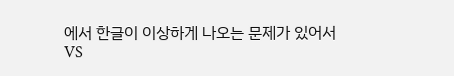에서 한글이 이상하게 나오는 문제가 있어서
VS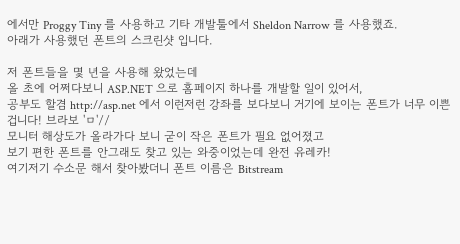에서만 Proggy Tiny 를 사용하고 기타 개발툴에서 Sheldon Narrow 를 사용했죠.
아래가 사용했던 폰트의 스크린샷 입니다.

저 폰트들을 몇 년을 사용해 왔었는데
올 초에 어쩌다보니 ASP.NET 으로 홈페이지 하나를 개발할 일이 있어서,
공부도 할겸 http://asp.net 에서 이런저런 강좌를 보다보니 거기에 보이는 폰트가 너무 이쁜겁니다! 브라보 'ㅁ'//
모니터 해상도가 올라가다 보니 굳이 작은 폰트가 필요 없어졌고
보기 편한 폰트를 안그래도 찾고 있는 와중이었는데 완전 유레카!
여기저기 수소문 해서 찾아봤더니 폰트 이름은 Bitstream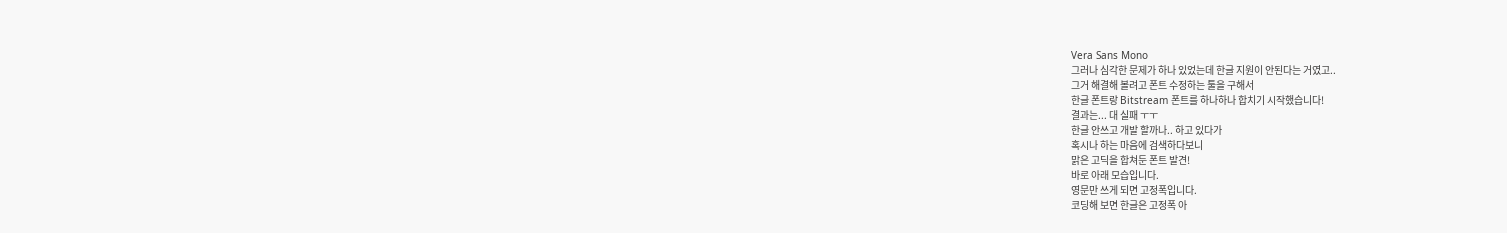Vera Sans Mono
그러나 심각한 문제가 하나 있었는데 한글 지원이 안된다는 거였고..
그거 해결해 볼려고 폰트 수정하는 툴을 구해서
한글 폰트랑 Bitstream 폰트를 하나하나 합치기 시작했습니다!
결과는... 대 실패 ㅜㅜ
한글 안쓰고 개발 할까나.. 하고 있다가
혹시나 하는 마음에 검색하다보니
맑은 고딕을 합쳐둔 폰트 발견!
바로 아래 모습입니다.
영문만 쓰게 되면 고정폭입니다.
코딩해 보면 한글은 고정폭 아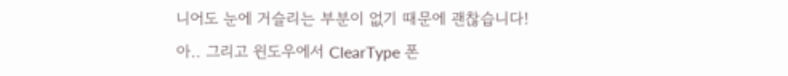니어도 눈에 거슬리는 부분이 없기 때문에 괜찮습니다!
아.. 그리고 윈도우에서 ClearType 폰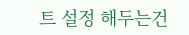트 설정 해두는건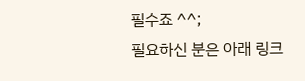필수죠 ^^;
필요하신 분은 아래 링크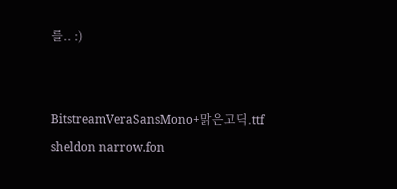를.. :)


BitstreamVeraSansMono+맑은고딕.ttf
sheldon narrow.fon